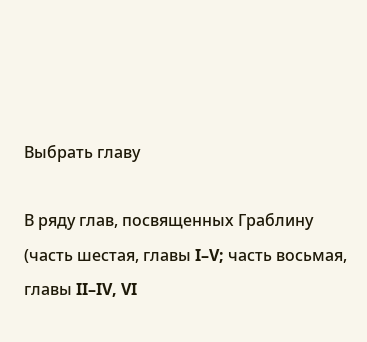Выбрать главу

В ряду глав, посвященных Граблину (часть шестая, главы I–V; часть восьмая, главы II–IV, VI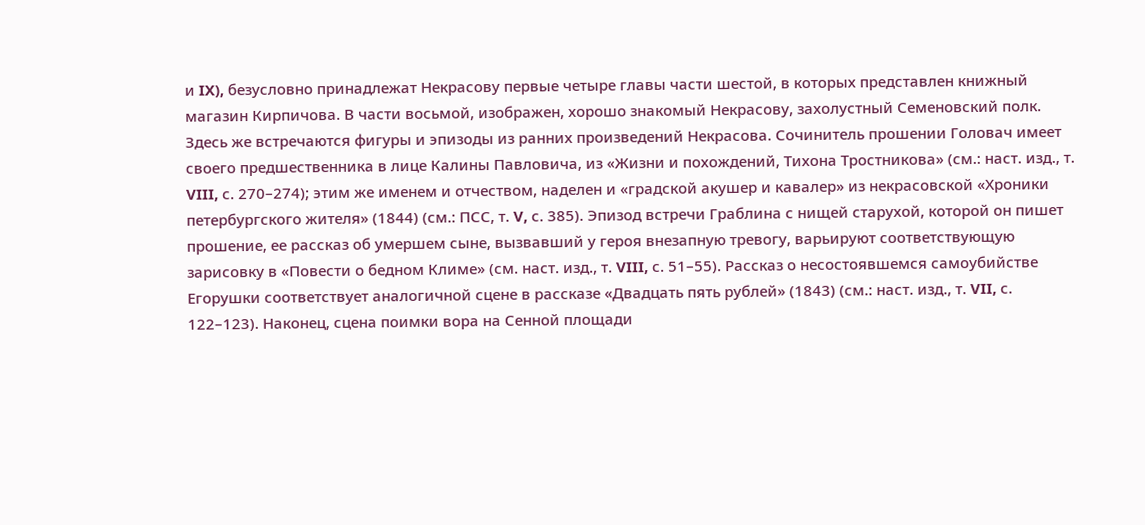и IX), безусловно принадлежат Некрасову первые четыре главы части шестой, в которых представлен книжный магазин Кирпичова. В части восьмой, изображен, хорошо знакомый Некрасову, захолустный Семеновский полк. Здесь же встречаются фигуры и эпизоды из ранних произведений Некрасова. Сочинитель прошении Головач имеет своего предшественника в лице Калины Павловича, из «Жизни и похождений, Тихона Тростникова» (см.: наст. изд., т. VIII, с. 270–274); этим же именем и отчеством, наделен и «градской акушер и кавалер» из некрасовской «Хроники петербургского жителя» (1844) (см.: ПСС, т. V, с. 385). Эпизод встречи Граблина с нищей старухой, которой он пишет прошение, ее рассказ об умершем сыне, вызвавший у героя внезапную тревогу, варьируют соответствующую зарисовку в «Повести о бедном Климе» (см. наст. изд., т. VIII, с. 51–55). Рассказ о несостоявшемся самоубийстве Егорушки соответствует аналогичной сцене в рассказе «Двадцать пять рублей» (1843) (см.: наст. изд., т. VII, с. 122–123). Наконец, сцена поимки вора на Сенной площади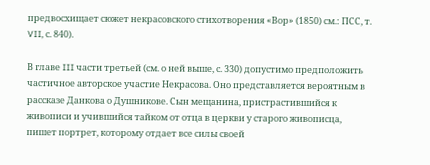предвосхищает сюжет некрасовского стихотворения «Вор» (1850) см.: ПСС, т. VII, с. 840).

В главе III части третьей (см. о ней выше, с. 330) допустимо предположить частичное авторское участие Некрасова. Оно представляется вероятным в рассказе Данкова о Душникове. Сын мещанина, пристрастившийся к живописи и учившийся тайком от отца в церкви у старого живописца, пишет портрет, которому отдает все силы своей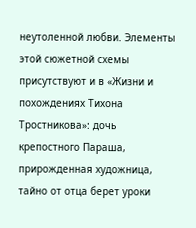неутоленной любви. Элементы этой сюжетной схемы присутствуют и в «Жизни и похождениях Тихона Тростникова»: дочь крепостного Параша, прирожденная художница, тайно от отца берет уроки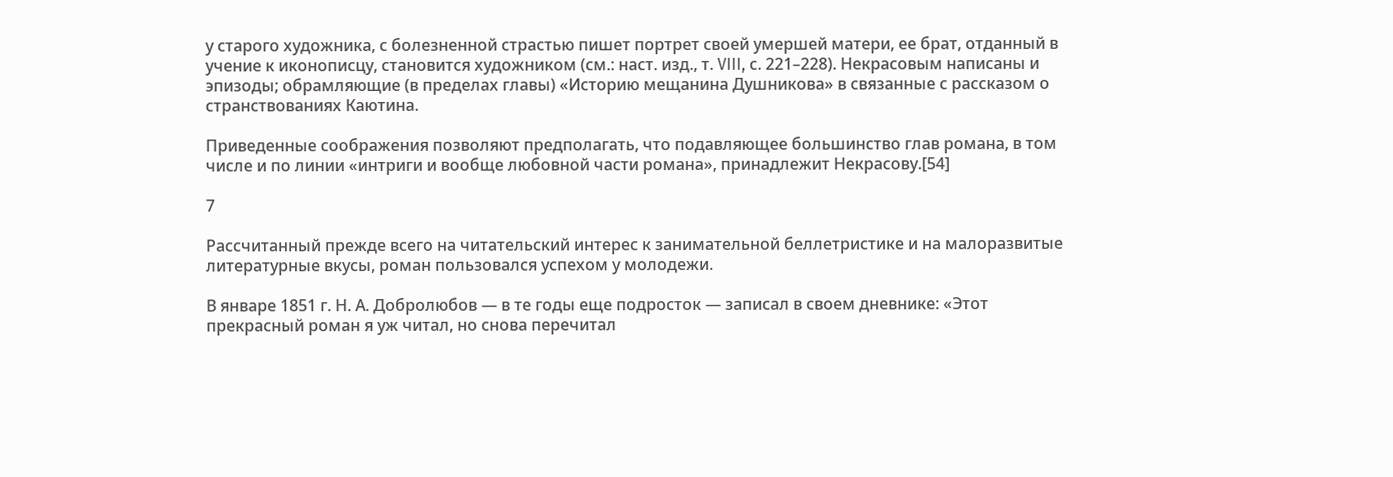у старого художника, с болезненной страстью пишет портрет своей умершей матери, ее брат, отданный в учение к иконописцу, становится художником (см.: наст. изд., т. VIII, с. 221–228). Некрасовым написаны и эпизоды; обрамляющие (в пределах главы) «Историю мещанина Душникова» в связанные с рассказом о странствованиях Каютина.

Приведенные соображения позволяют предполагать, что подавляющее большинство глав романа, в том числе и по линии «интриги и вообще любовной части романа», принадлежит Некрасову.[54]

7

Рассчитанный прежде всего на читательский интерес к занимательной беллетристике и на малоразвитые литературные вкусы, роман пользовался успехом у молодежи.

В январе 1851 г. Н. А. Добролюбов — в те годы еще подросток — записал в своем дневнике: «Этот прекрасный роман я уж читал, но снова перечитал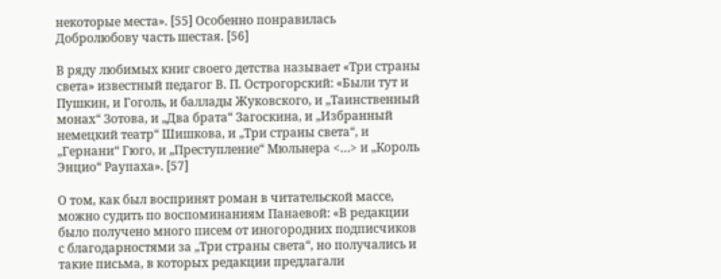некоторые места». [55] Особенно понравилась Добролюбову часть шестая. [56]

В ряду любимых книг своего детства называет «Три страны света» известный педагог В. П. Острогорский: «Были тут и Пушкин, и Гоголь, и баллады Жуковского, и „Таинственный монах“ Зотова, и „Два брата“ Загоскина, и „Избранный немецкий театр“ Шишкова, и „Три страны света“, и „Гернани“ Гюго, и „Преступление“ Мюльнера <…> и „Король Энцио“ Раупаха». [57]

О том, как был воспринят роман в читательской массе, можно судить по воспоминаниям Панаевой: «В редакции было получено много писем от иногородних подписчиков с благодарностями за „Три страны света“, но получались и такие письма, в которых редакции предлагали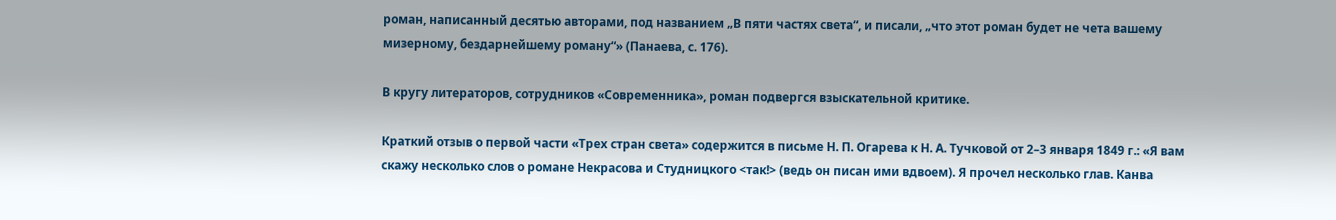роман, написанный десятью авторами, под названием „В пяти частях света“, и писали, „что этот роман будет не чета вашему мизерному, бездарнейшему роману“» (Панаева, с. 176).

В кругу литераторов, сотрудников «Современника», роман подвергся взыскательной критике.

Краткий отзыв о первой части «Трех стран света» содержится в письме Н. П. Огарева к Н. А. Тучковой от 2–3 января 1849 г.: «Я вам скажу несколько слов о романе Некрасова и Студницкого <так!> (ведь он писан ими вдвоем). Я прочел несколько глав. Канва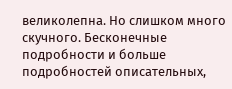великолепна. Но слишком много скучного. Бесконечные подробности и больше подробностей описательных,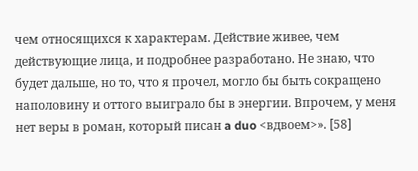чем относящихся к характерам. Действие живее, чем действующие лица, и подробнее разработано. Не знаю, что будет дальше, но то, что я прочел, могло бы быть сокращено наполовину и оттого выиграло бы в энергии. Впрочем, у меня нет веры в роман, который писан a duo <вдвоем>». [58]